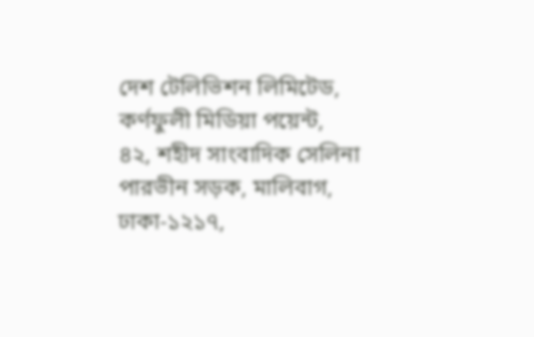দেশ টেলিভিশন লিমিটেড, কর্ণফুলী মিডিয়া পয়েন্ট, ৪২, শহীদ সাংবাদিক সেলিনা পারভীন সড়ক, মালিবাগ, ঢাকা-১২১৭,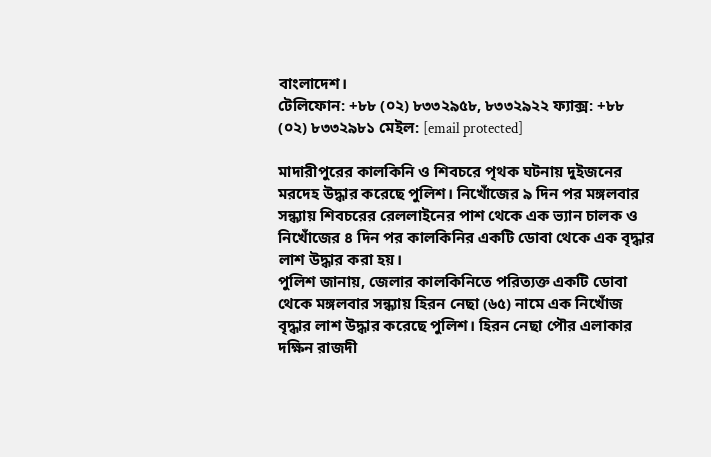বাংলাদেশ।
টেলিফোন: +৮৮ (০২) ৮৩৩২৯৫৮, ৮৩৩২৯২২ ফ্যাক্স: +৮৮ (০২) ৮৩৩২৯৮১ মেইল: [email protected]

মাদারীপুরের কালকিনি ও শিবচরে পৃথক ঘটনায় দুইজনের মরদেহ উদ্ধার করেছে পুলিশ। নিখোঁজের ৯ দিন পর মঙ্গলবার সন্ধ্যায় শিবচরের রেললাইনের পাশ থেকে এক ভ্যান চালক ও নিখোঁজের ৪ দিন পর কালকিনির একটি ডোবা থেকে এক বৃদ্ধার লাশ উদ্ধার করা হয়।
পুলিশ জানায়, জেলার কালকিনিতে পরিত্যক্ত একটি ডোবা থেকে মঙ্গলবার সন্ধ্যায় হিরন নেছা (৬৫) নামে এক নিখোঁজ বৃদ্ধার লাশ উদ্ধার করেছে পুলিশ। হিরন নেছা পৌর এলাকার দক্ষিন রাজদী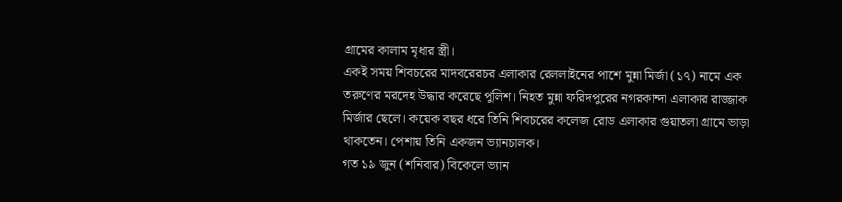গ্রামের কালাম মৃধার স্ত্রী।
একই সময় শিবচরের মাদবরেরচর এলাকার রেললাইনের পাশে মুন্না মির্জা (১৭) নামে এক তরুণের মরদেহ উদ্ধার করেছে পুলিশ। নিহত মুন্না ফরিদপুরের নগরকান্দা এলাকার রাজ্জাক মির্জার ছেলে। কয়েক বছর ধরে তিনি শিবচরের কলেজ রোড এলাকার গুয়াতলা গ্রামে ভাড়া থাকতেন। পেশায় তিনি একজন ভ্যানচালক।
গত ১৯ জুন (শনিবার) বিকেলে ভ্যান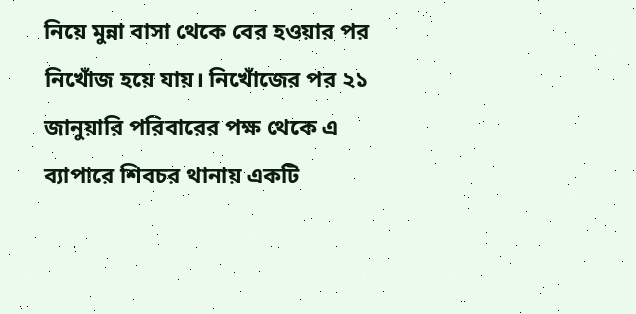নিয়ে মুন্না বাসা থেকে বের হওয়ার পর নিখোঁজ হয়ে যায়। নিখোঁজের পর ২১ জানুয়ারি পরিবারের পক্ষ থেকে এ ব্যাপারে শিবচর থানায় একটি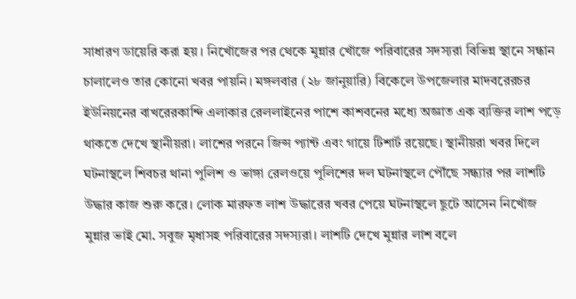সাধারণ ডায়েরি করা হয়। নিখোঁজের পর থেকে মুন্নার খোঁজে পরিবারের সদস্যরা বিভিন্ন স্থানে সন্ধান চালালেও তার কোনো খবর পায়নি। মঙ্গলবার (২৮ জানুয়ারি) বিকেলে উপজেলার মাদবরেরচর ইউনিয়নের বাখরেরকান্দি এলাকার রেললাইনের পাশে কাশবনের মধ্যে অজ্ঞাত এক ব্যক্তির লাশ পড়ে থাকতে দেখে স্থানীয়রা। লাশের পরনে জিন্স প্যান্ট এবং গায়ে টিশার্ট রয়েছে। স্থানীয়রা খবর দিলে ঘটনাস্থলে শিবচর থানা পুলিশ ও ভাঙ্গা রেলওয়ে পুলিশের দল ঘটনাস্থলে পৌঁছে সন্ধ্যার পর লাশটি উদ্ধার কাজ শুরু করে। লোক মারফত লাশ উদ্ধারের খবর পেয়ে ঘটনাস্থলে ছুটে আসেন নিখোঁজ মুন্নার ভাই মো. সবুজ মৃধাসহ পরিবারের সদস্যরা। লাশটি দেখে মুন্নার লাশ বলে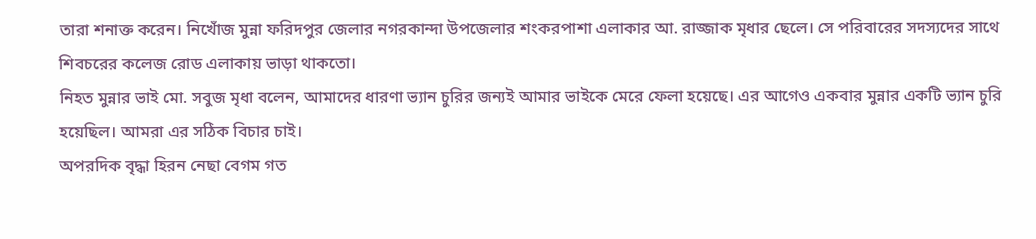তারা শনাক্ত করেন। নিখোঁজ মুন্না ফরিদপুর জেলার নগরকান্দা উপজেলার শংকরপাশা এলাকার আ. রাজ্জাক মৃধার ছেলে। সে পরিবারের সদস্যদের সাথে শিবচরের কলেজ রোড এলাকায় ভাড়া থাকতো।
নিহত মুন্নার ভাই মো. সবুজ মৃধা বলেন, আমাদের ধারণা ভ্যান চুরির জন্যই আমার ভাইকে মেরে ফেলা হয়েছে। এর আগেও একবার মুন্নার একটি ভ্যান চুরি হয়েছিল। আমরা এর সঠিক বিচার চাই।
অপরদিক বৃদ্ধা হিরন নেছা বেগম গত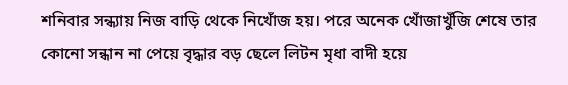শনিবার সন্ধ্যায় নিজ বাড়ি থেকে নিখোঁজ হয়। পরে অনেক খোঁজাখুঁজি শেষে তার কোনো সন্ধান না পেয়ে বৃদ্ধার বড় ছেলে লিটন মৃধা বাদী হয়ে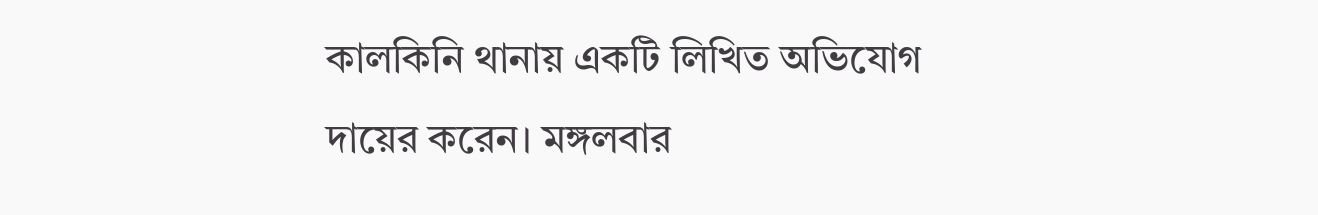কালকিনি থানায় একটি লিখিত অভিযোগ দায়ের করেন। মঙ্গলবার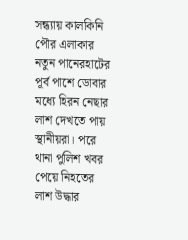সন্ধ্যায় কালকিনি পৌর এলাকার নতুন পানেরহাটের পূর্ব পাশে ডোবার মধ্যে হিরন নেছার লাশ দেখতে পায় স্থানীয়রা। পরে থানা পুলিশ খবর পেয়ে নিহতের লাশ উদ্ধার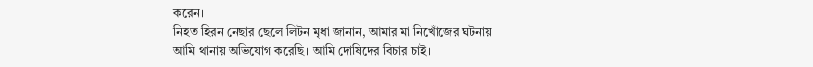করেন।
নিহত হিরন নেছার ছেলে লিটন মৃধা জানান, আমার মা নিখোঁজের ঘটনায় আমি থানায় অভিযোগ করেছি। আমি দোষিদের বিচার চাই।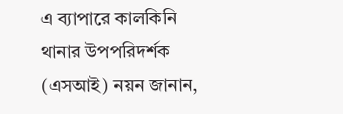এ ব্যাপারে কালকিনি থানার উপপরিদর্শক (এসআই) নয়ন জানান,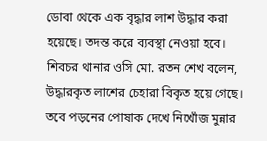ডোবা থেকে এক বৃদ্ধার লাশ উদ্ধার করা হয়েছে। তদন্ত করে ব্যবস্থা নেওয়া হবে।
শিবচর থানার ওসি মো. রতন শেখ বলেন, উদ্ধারকৃত লাশের চেহারা বিকৃত হয়ে গেছে। তবে পড়নের পোষাক দেখে নিখোঁজ মুন্নার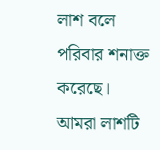লাশ বলে পরিবার শনাক্ত করেছে। আমরা লাশটি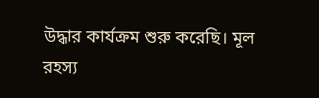উদ্ধার কার্যক্রম শুরু করেছি। মূল রহস্য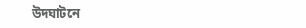উদ্ঘাটনে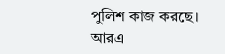পুলিশ কাজ করছে।
আরএ